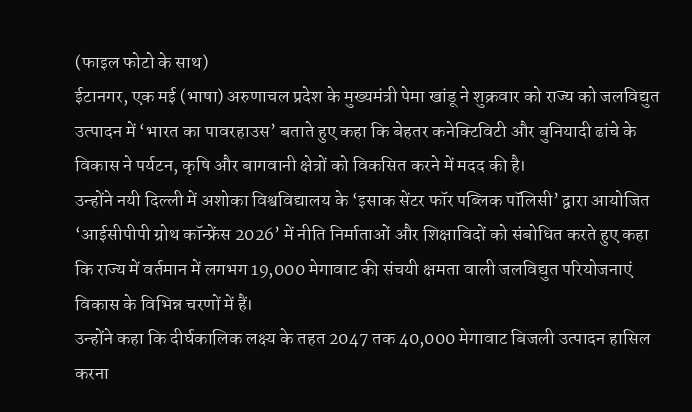(फाइल फोटो के साथ)
ईटानगर, एक मई (भाषा) अरुणाचल प्रदेश के मुख्यमंत्री पेमा खांडू ने शुक्रवार को राज्य को जलविद्युत उत्पादन में ‘भारत का पावरहाउस’ बताते हुए कहा कि बेहतर कनेक्टिविटी और बुनियादी ढांचे के विकास ने पर्यटन, कृषि और बागवानी क्षेत्रों को विकसित करने में मदद की है।
उन्होंने नयी दिल्ली में अशोका विश्वविद्यालय के ‘इसाक सेंटर फॉर पब्लिक पॉलिसी’ द्वारा आयोजित ‘आईसीपीपी ग्रोथ कॉन्फ्रेंस 2026’ में नीति निर्माताओं और शिक्षाविदों को संबोधित करते हुए कहा कि राज्य में वर्तमान में लगभग 19,000 मेगावाट की संचयी क्षमता वाली जलविद्युत परियोजनाएं विकास के विभिन्न चरणों में हैं।
उन्होंने कहा कि दीर्घकालिक लक्ष्य के तहत 2047 तक 40,000 मेगावाट बिजली उत्पादन हासिल करना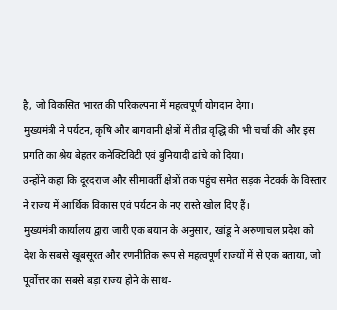है, जो विकसित भारत की परिकल्पना में महत्वपूर्ण योगदान देगा।
मुख्यमंत्री ने पर्यटन, कृषि और बागवानी क्षेत्रों में तीव्र वृद्धि की भी चर्चा की और इस प्रगति का श्रेय बेहतर कनेक्टिविटी एवं बुनियादी ढांचे को दिया।
उन्होंने कहा कि दूरदराज और सीमावर्ती क्षेत्रों तक पहुंच समेत सड़क नेटवर्क के विस्तार ने राज्य में आर्थिक विकास एवं पर्यटन के नए रास्ते खोल दिए हैं।
मुख्यमंत्री कार्यालय द्वारा जारी एक बयान के अनुसार, खांडू ने अरुणाचल प्रदेश को देश के सबसे खूबसूरत और रणनीतिक रूप से महत्वपूर्ण राज्यों में से एक बताया, जो पूर्वोत्तर का सबसे बड़ा राज्य होने के साथ-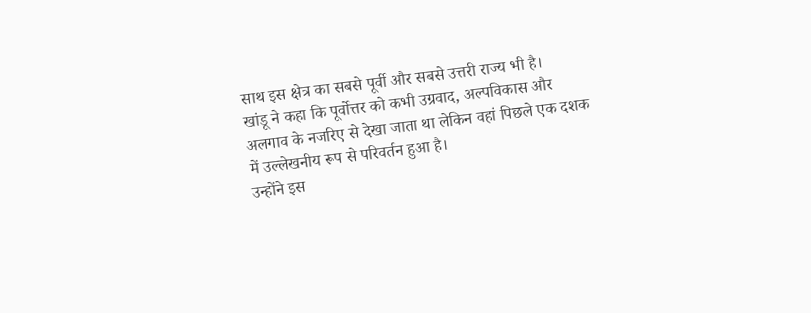साथ इस क्षेत्र का सबसे पूर्वी और सबसे उत्तरी राज्य भी है।
खांडू ने कहा कि पूर्वोत्तर को कभी उग्रवाद, अल्पविकास और अलगाव के नजरिए से देखा जाता था लेकिन वहां पिछले एक दशक में उल्लेखनीय रूप से परिवर्तन हुआ है।
उन्होंने इस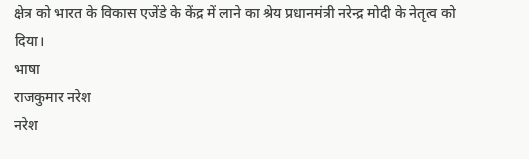क्षेत्र को भारत के विकास एजेंडे के केंद्र में लाने का श्रेय प्रधानमंत्री नरेन्द्र मोदी के नेतृत्व को दिया।
भाषा
राजकुमार नरेश
नरेश